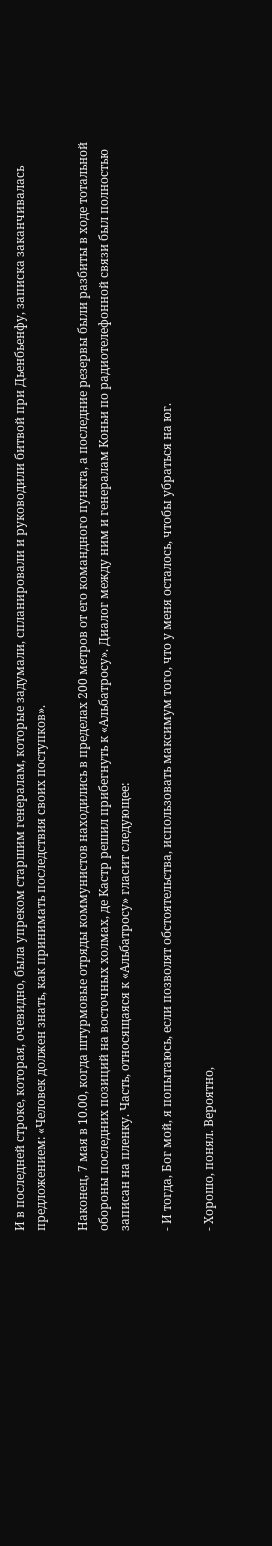И в последней строке, которая, очевидно, была упреком старшим генералам, которые задумали, спланировали и руководили битвой при Дьенбьенфу, записка заканчивалась предложением: «Человек должен знать, как принимать последствия своих поступков».

Наконец, 7 мая в 10.00, когда штурмовые отряды коммунистов находились в пределах 200 метров от его командного пункта, а последние резервы были разбиты в ходе тотальной обороны последних позиций на восточных холмах, де Кастр решил прибегнуть к «Альбатросу». Диалог между ним и генералам Коньи по радиотелефонной связи был полностью записан на пленку. Часть, относящаяся к «Альбатросу» гласит следующее:

- И тогда, Бог мой, я попытаюсь, если позволят обстоятельства, использовать максимум того, что у меня осталось, чтобы убраться на юг.

- Хорошо, понял. Вероятно,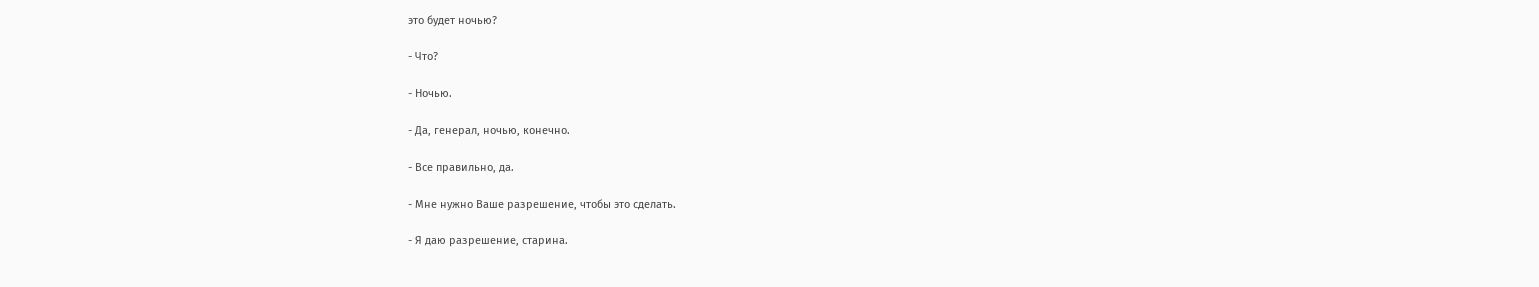это будет ночью?

- Что?

- Ночью.

- Да, генерал, ночью, конечно.

- Все правильно, да.

- Мне нужно Ваше разрешение, чтобы это сделать.

- Я даю разрешение, старина.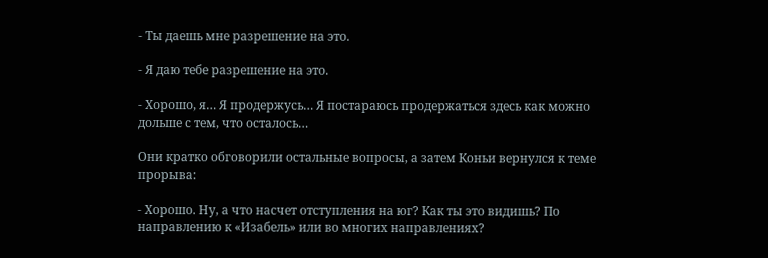- Ты даешь мне разрешение на это.

- Я даю тебе разрешение на это.

- Хорошо, я… Я продержусь… Я постараюсь продержаться здесь как можно дольше с тем, что осталось…

Они кратко обговорили остальные вопросы, а затем Коньи вернулся к теме прорыва:

- Хорошо. Ну, а что насчет отступления на юг? Как ты это видишь? По направлению к «Изабель» или во многих направлениях?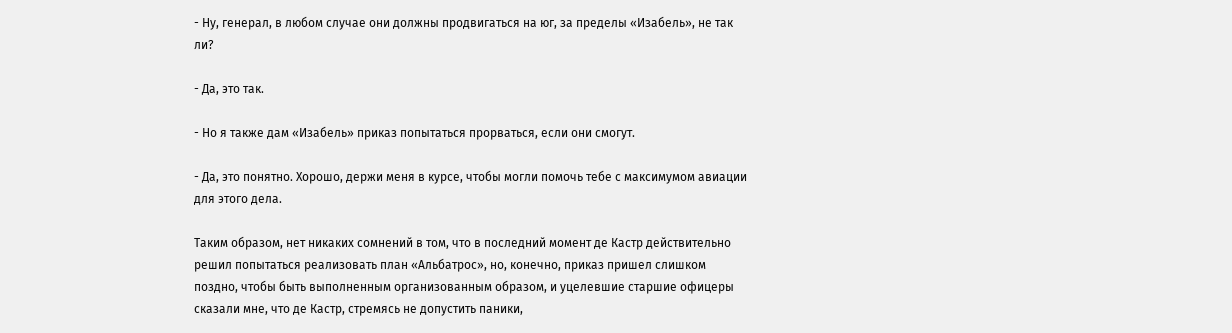- Ну, генерал, в любом случае они должны продвигаться на юг, за пределы «Изабель», не так ли?

- Да, это так.

- Но я также дам «Изабель» приказ попытаться прорваться, если они смогут.

- Да, это понятно. Хорошо, держи меня в курсе, чтобы могли помочь тебе с максимумом авиации для этого дела.

Таким образом, нет никаких сомнений в том, что в последний момент де Кастр действительно решил попытаться реализовать план «Альбатрос», но, конечно, приказ пришел слишком поздно, чтобы быть выполненным организованным образом, и уцелевшие старшие офицеры сказали мне, что де Кастр, стремясь не допустить паники,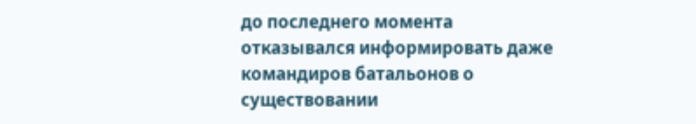до последнего момента отказывался информировать даже командиров батальонов о существовании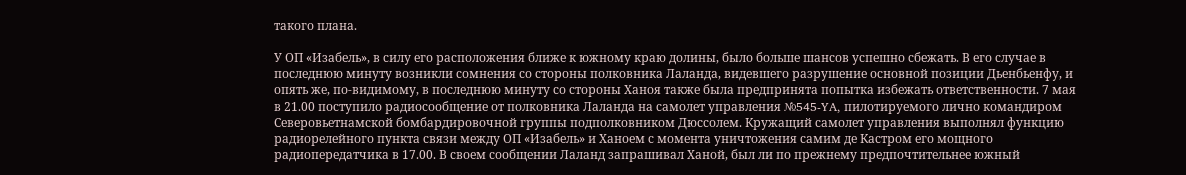такого плана.

У ОП «Изабель», в силу его расположения ближе к южному краю долины, было больше шансов успешно сбежать. В его случае в последнюю минуту возникли сомнения со стороны полковника Лаланда, видевшего разрушение основной позиции Дьенбьенфу, и опять же, по-видимому, в последнюю минуту со стороны Ханоя также была предпринята попытка избежать ответственности. 7 мая в 21.00 поступило радиосообщение от полковника Лаланда на самолет управления №545-YA, пилотируемого лично командиром Северовьетнамской бомбардировочной группы подполковником Дюссолем. Кружащий самолет управления выполнял функцию радиорелейного пункта связи между ОП «Изабель» и Ханоем с момента уничтожения самим де Кастром его мощного радиопередатчика в 17.00. В своем сообщении Лаланд запрашивал Ханой, был ли по прежнему предпочтительнее южный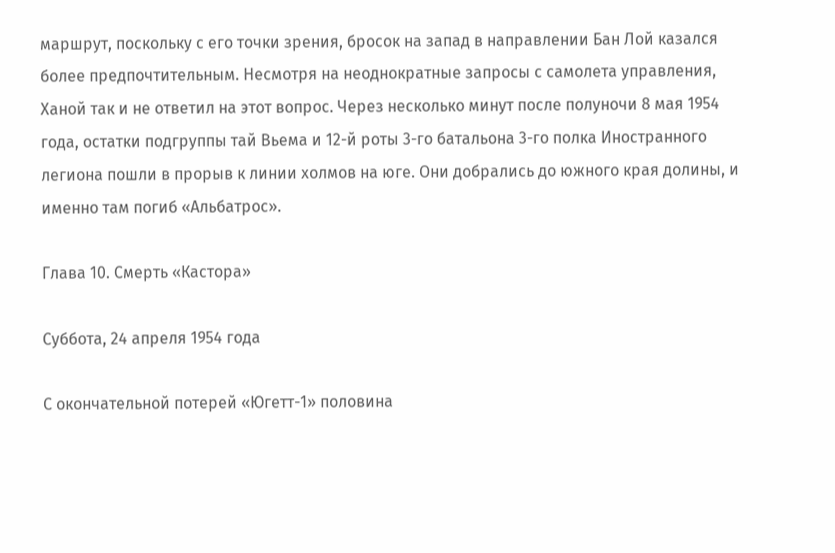маршрут, поскольку с его точки зрения, бросок на запад в направлении Бан Лой казался более предпочтительным. Несмотря на неоднократные запросы с самолета управления, Ханой так и не ответил на этот вопрос. Через несколько минут после полуночи 8 мая 1954 года, остатки подгруппы тай Вьема и 12-й роты 3-го батальона 3-го полка Иностранного легиона пошли в прорыв к линии холмов на юге. Они добрались до южного края долины, и именно там погиб «Альбатрос».

Глава 10. Смерть «Кастора»

Суббота, 24 апреля 1954 года

С окончательной потерей «Югетт-1» половина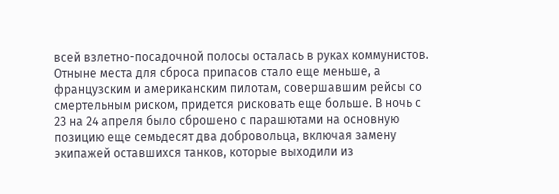всей взлетно-посадочной полосы осталась в руках коммунистов. Отныне места для сброса припасов стало еще меньше, а французским и американским пилотам, совершавшим рейсы со смертельным риском, придется рисковать еще больше. В ночь с 23 на 24 апреля было сброшено с парашютами на основную позицию еще семьдесят два добровольца, включая замену экипажей оставшихся танков, которые выходили из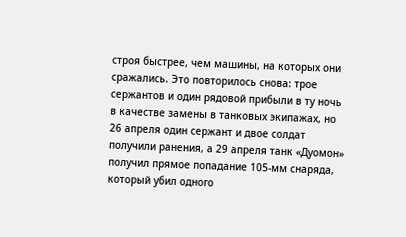строя быстрее, чем машины, на которых они сражались. Это повторилось снова: трое сержантов и один рядовой прибыли в ту ночь в качестве замены в танковых экипажах, но 26 апреля один сержант и двое солдат получили ранения, а 29 апреля танк «Дуомон» получил прямое попадание 105-мм снаряда, который убил одного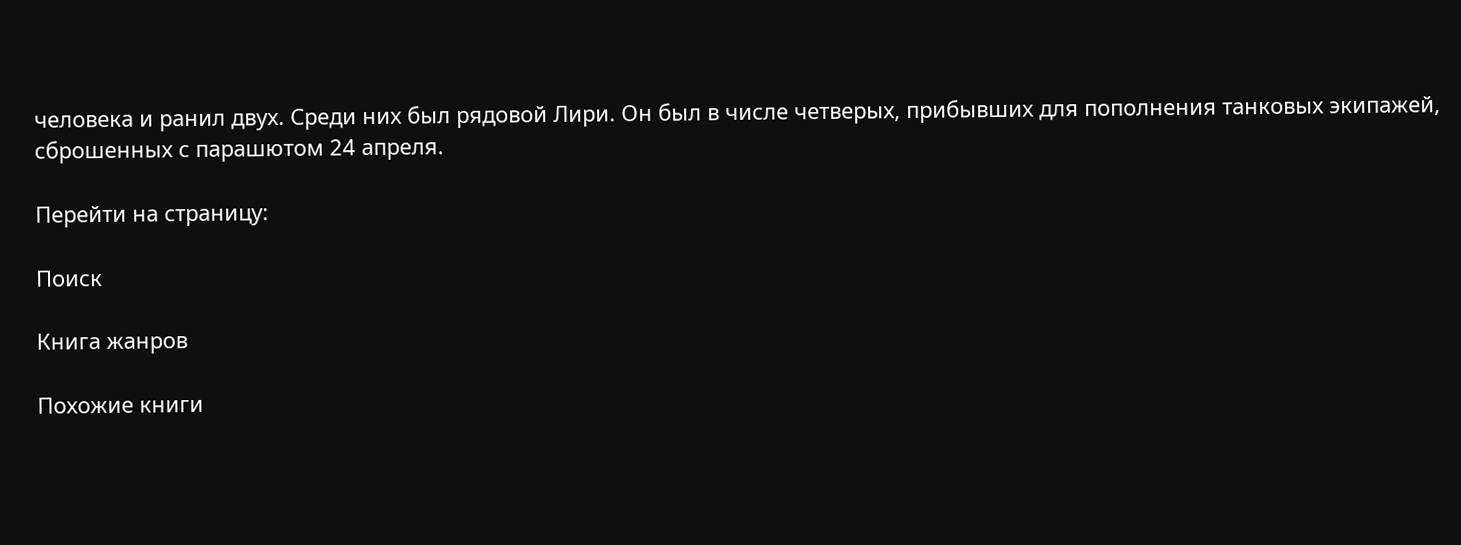человека и ранил двух. Среди них был рядовой Лири. Он был в числе четверых, прибывших для пополнения танковых экипажей, сброшенных с парашютом 24 апреля.

Перейти на страницу:

Поиск

Книга жанров

Похожие книги